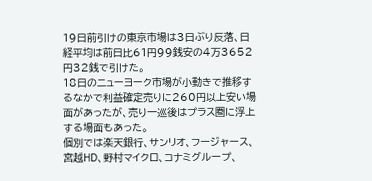19日前引けの東京市場は3日ぶり反落、日経平均は前日比61円99銭安の4万3652円32銭で引けた。
18日のニューヨーク市場が小動きで推移するなかで利益確定売りに260円以上安い場面があったが、売り一巡後はプラス圏に浮上する場面もあった。
個別では楽天銀行、サンリオ、フージャース、宮越HD、野村マイクロ、コナミグループ、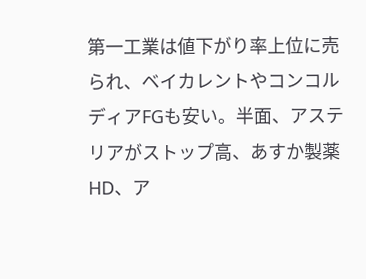第一工業は値下がり率上位に売られ、ベイカレントやコンコルディアFGも安い。半面、アステリアがストップ高、あすか製薬HD、ア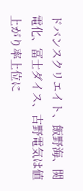ドバンスクリエイト、飯野海、関電化、冨士ダイス、古野電気は値上がり率上位に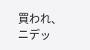買われ、ニデッ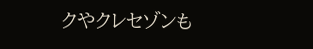クやクレセゾンも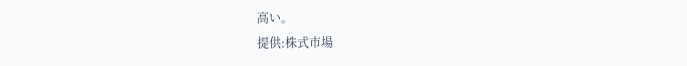高い。
提供:株式市場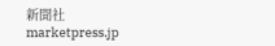新聞社 marketpress.jp